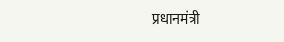प्रधानमंत्री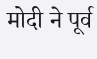मोदी ने पूर्व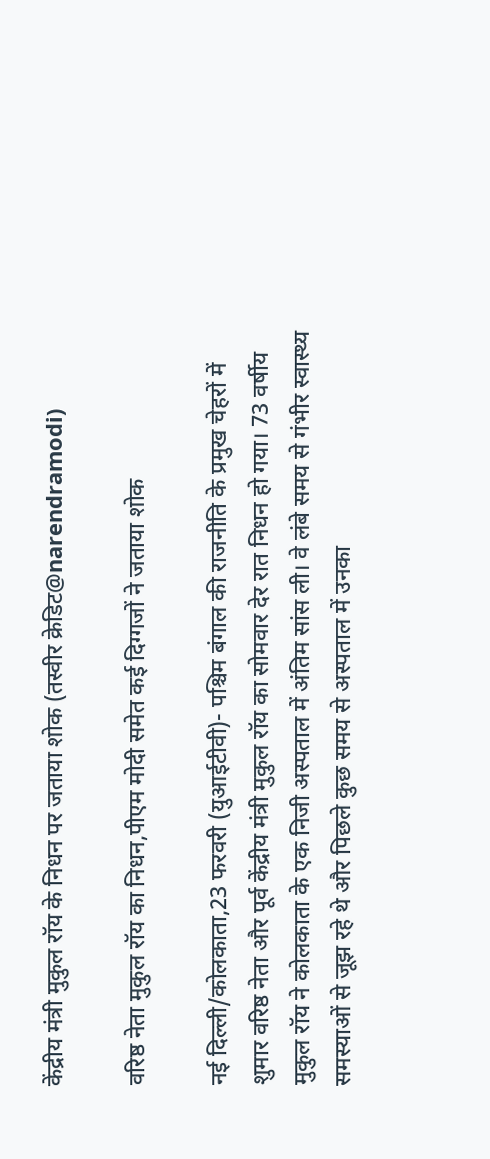केंद्रीय मंत्री मुकुल रॉय के निधन पर जताया शोक (तस्वीर क्रेडिट@narendramodi)

वरिष्ठ नेता मुकुल रॉय का निधन,पीएम मोदी समेत कई दिग्गजों ने जताया शोक

नई दिल्ली/कोलकाता,23 फरवरी (युआईटीवी)- पश्चिम बंगाल की राजनीति के प्रमुख चेहरों में शुमार वरिष्ठ नेता और पूर्व केंद्रीय मंत्री मुकुल रॉय का सोमवार देर रात निधन हो गया। 73 वर्षीय मुकुल रॉय ने कोलकाता के एक निजी अस्पताल में अंतिम सांस ली। वे लंबे समय से गंभीर स्वास्थ्य समस्याओं से जूझ रहे थे और पिछले कुछ समय से अस्पताल में उनका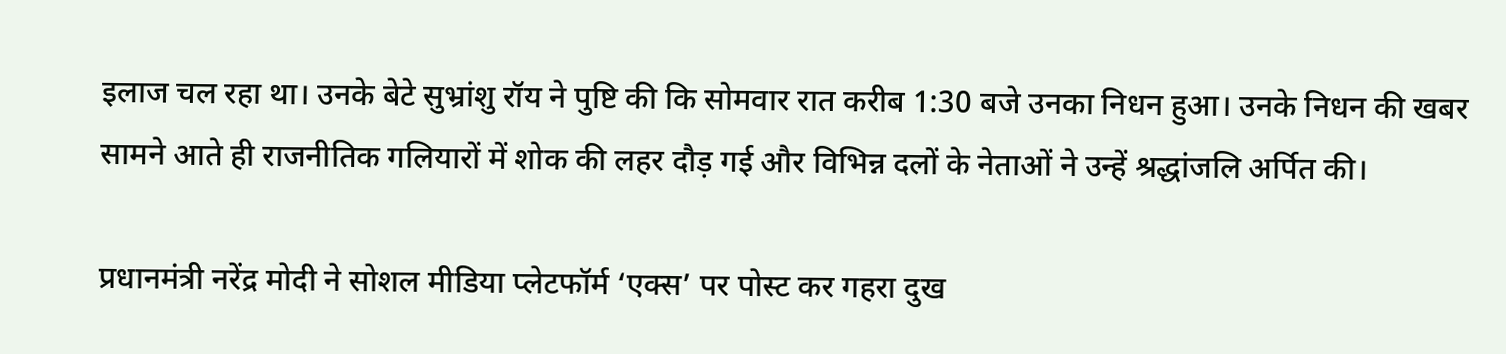इलाज चल रहा था। उनके बेटे सुभ्रांशु रॉय ने पुष्टि की कि सोमवार रात करीब 1:30 बजे उनका निधन हुआ। उनके निधन की खबर सामने आते ही राजनीतिक गलियारों में शोक की लहर दौड़ गई और विभिन्न दलों के नेताओं ने उन्हें श्रद्धांजलि अर्पित की।

प्रधानमंत्री नरेंद्र मोदी ने सोशल मीडिया प्लेटफॉर्म ‘एक्स’ पर पोस्ट कर गहरा दुख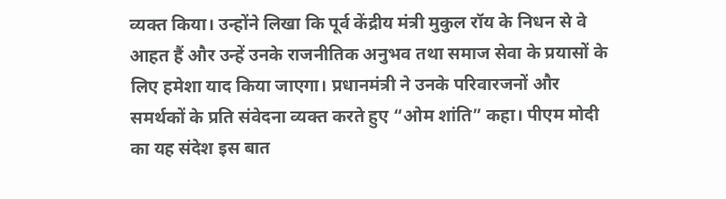व्यक्त किया। उन्होंने लिखा कि पूर्व केंद्रीय मंत्री मुकुल रॉय के निधन से वे आहत हैं और उन्हें उनके राजनीतिक अनुभव तथा समाज सेवा के प्रयासों के लिए हमेशा याद किया जाएगा। प्रधानमंत्री ने उनके परिवारजनों और समर्थकों के प्रति संवेदना व्यक्त करते हुए “ओम शांति” कहा। पीएम मोदी का यह संदेश इस बात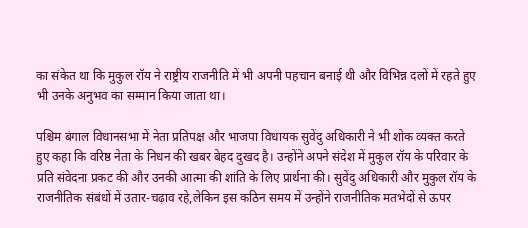का संकेत था कि मुकुल रॉय ने राष्ट्रीय राजनीति में भी अपनी पहचान बनाई थी और विभिन्न दलों में रहते हुए भी उनके अनुभव का सम्मान किया जाता था।

पश्चिम बंगाल विधानसभा में नेता प्रतिपक्ष और भाजपा विधायक सुवेंदु अधिकारी ने भी शोक व्यक्त करते हुए कहा कि वरिष्ठ नेता के निधन की खबर बेहद दुखद है। उन्होंने अपने संदेश में मुकुल रॉय के परिवार के प्रति संवेदना प्रकट की और उनकी आत्मा की शांति के लिए प्रार्थना की। सुवेंदु अधिकारी और मुकुल रॉय के राजनीतिक संबंधों में उतार-चढ़ाव रहे,लेकिन इस कठिन समय में उन्होंने राजनीतिक मतभेदों से ऊपर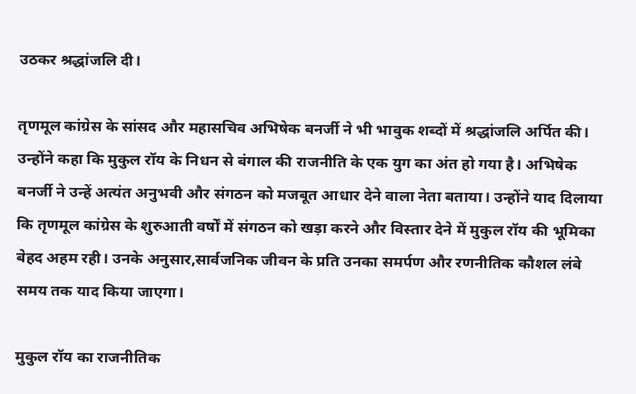उठकर श्रद्धांजलि दी।

तृणमूल कांग्रेस के सांसद और महासचिव अभिषेक बनर्जी ने भी भावुक शब्दों में श्रद्धांजलि अर्पित की। उन्होंने कहा कि मुकुल रॉय के निधन से बंगाल की राजनीति के एक युग का अंत हो गया है। अभिषेक बनर्जी ने उन्हें अत्यंत अनुभवी और संगठन को मजबूत आधार देने वाला नेता बताया। उन्होंने याद दिलाया कि तृणमूल कांग्रेस के शुरुआती वर्षों में संगठन को खड़ा करने और विस्तार देने में मुकुल रॉय की भूमिका बेहद अहम रही। उनके अनुसार,सार्वजनिक जीवन के प्रति उनका समर्पण और रणनीतिक कौशल लंबे समय तक याद किया जाएगा।

मुकुल रॉय का राजनीतिक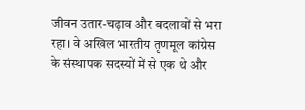जीवन उतार-चढ़ाव और बदलावों से भरा रहा। वे अखिल भारतीय तृणमूल कांग्रेस के संस्थापक सदस्यों में से एक थे और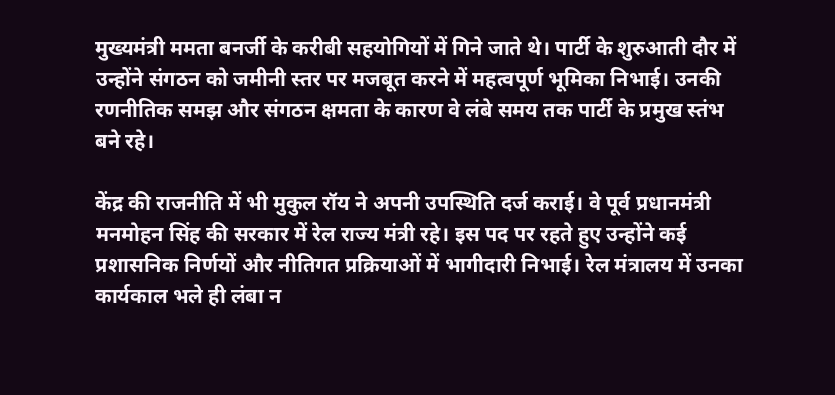मुख्यमंत्री ममता बनर्जी के करीबी सहयोगियों में गिने जाते थे। पार्टी के शुरुआती दौर में उन्होंने संगठन को जमीनी स्तर पर मजबूत करने में महत्वपूर्ण भूमिका निभाई। उनकी रणनीतिक समझ और संगठन क्षमता के कारण वे लंबे समय तक पार्टी के प्रमुख स्तंभ बने रहे।

केंद्र की राजनीति में भी मुकुल रॉय ने अपनी उपस्थिति दर्ज कराई। वे पूर्व प्रधानमंत्री मनमोहन सिंह की सरकार में रेल राज्य मंत्री रहे। इस पद पर रहते हुए उन्होंने कई प्रशासनिक निर्णयों और नीतिगत प्रक्रियाओं में भागीदारी निभाई। रेल मंत्रालय में उनका कार्यकाल भले ही लंबा न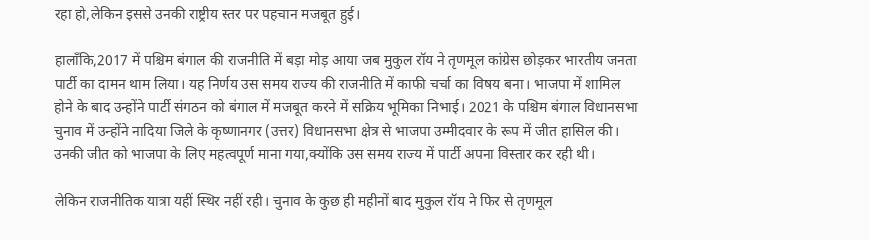रहा हो,लेकिन इससे उनकी राष्ट्रीय स्तर पर पहचान मजबूत हुई।

हालाँकि,2017 में पश्चिम बंगाल की राजनीति में बड़ा मोड़ आया जब मुकुल रॉय ने तृणमूल कांग्रेस छोड़कर भारतीय जनता पार्टी का दामन थाम लिया। यह निर्णय उस समय राज्य की राजनीति में काफी चर्चा का विषय बना। भाजपा में शामिल होने के बाद उन्होंने पार्टी संगठन को बंगाल में मजबूत करने में सक्रिय भूमिका निभाई। 2021 के पश्चिम बंगाल विधानसभा चुनाव में उन्होंने नादिया जिले के कृष्णानगर (उत्तर) विधानसभा क्षेत्र से भाजपा उम्मीदवार के रूप में जीत हासिल की। उनकी जीत को भाजपा के लिए महत्वपूर्ण माना गया,क्योंकि उस समय राज्य में पार्टी अपना विस्तार कर रही थी।

लेकिन राजनीतिक यात्रा यहीं स्थिर नहीं रही। चुनाव के कुछ ही महीनों बाद मुकुल रॉय ने फिर से तृणमूल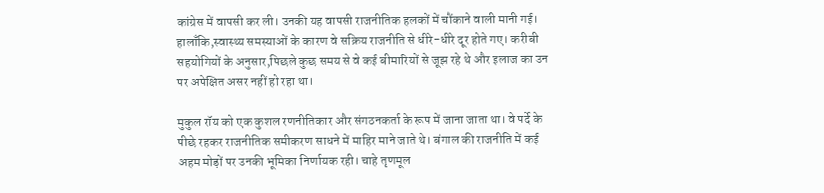कांग्रेस में वापसी कर ली। उनकी यह वापसी राजनीतिक हलकों में चौंकाने वाली मानी गई। हालाँकि,स्वास्थ्य समस्याओं के कारण वे सक्रिय राजनीति से धीरे-धीरे दूर होते गए। करीबी सहयोगियों के अनुसार,पिछले कुछ समय से वे कई बीमारियों से जूझ रहे थे और इलाज का उन पर अपेक्षित असर नहीं हो रहा था।

मुकुल रॉय को एक कुशल रणनीतिकार और संगठनकर्ता के रूप में जाना जाता था। वे पर्दे के पीछे रहकर राजनीतिक समीकरण साधने में माहिर माने जाते थे। बंगाल की राजनीति में कई अहम मोड़ों पर उनकी भूमिका निर्णायक रही। चाहे तृणमूल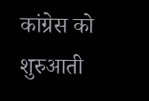कांग्रेस को शुरुआती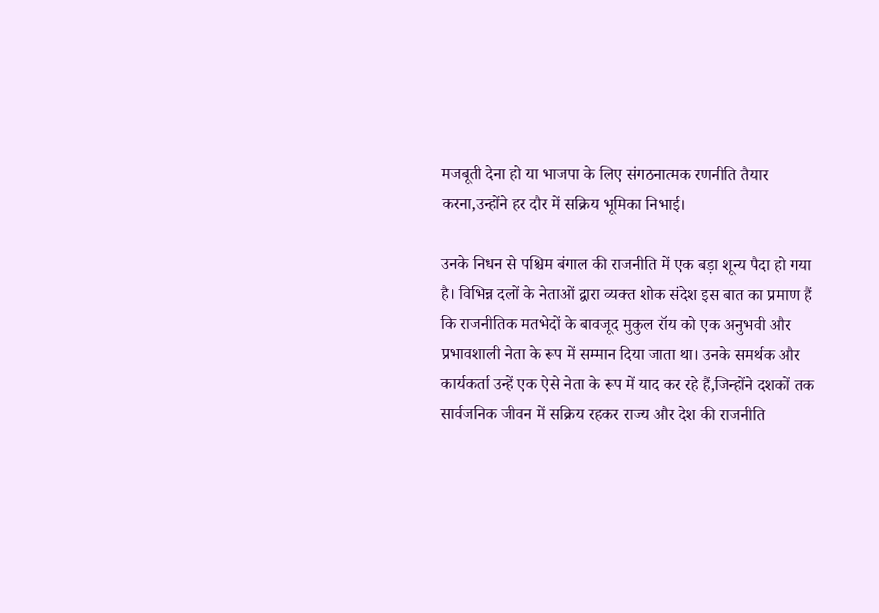मजबूती देना हो या भाजपा के लिए संगठनात्मक रणनीति तैयार करना,उन्होंने हर दौर में सक्रिय भूमिका निभाई।

उनके निधन से पश्चिम बंगाल की राजनीति में एक बड़ा शून्य पैदा हो गया है। विभिन्न दलों के नेताओं द्वारा व्यक्त शोक संदेश इस बात का प्रमाण हैं कि राजनीतिक मतभेदों के बावजूद मुकुल रॉय को एक अनुभवी और प्रभावशाली नेता के रूप में सम्मान दिया जाता था। उनके समर्थक और कार्यकर्ता उन्हें एक ऐसे नेता के रूप में याद कर रहे हैं,जिन्होंने दशकों तक सार्वजनिक जीवन में सक्रिय रहकर राज्य और देश की राजनीति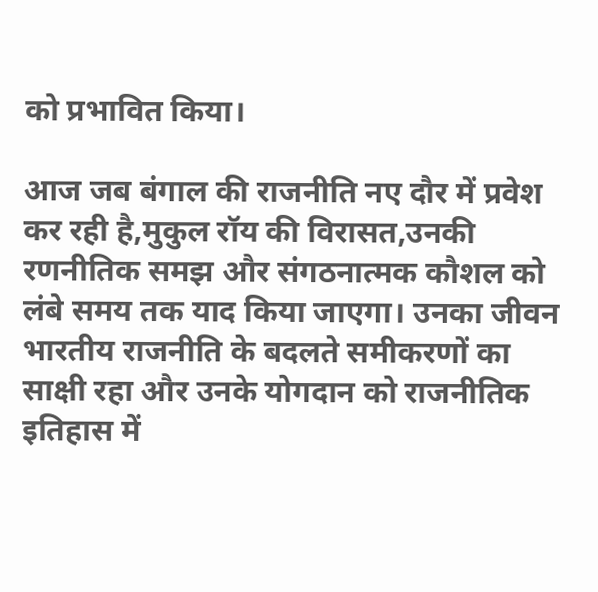को प्रभावित किया।

आज जब बंगाल की राजनीति नए दौर में प्रवेश कर रही है,मुकुल रॉय की विरासत,उनकी रणनीतिक समझ और संगठनात्मक कौशल को लंबे समय तक याद किया जाएगा। उनका जीवन भारतीय राजनीति के बदलते समीकरणों का साक्षी रहा और उनके योगदान को राजनीतिक इतिहास में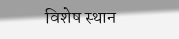विशेष स्थान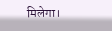मिलेगा।